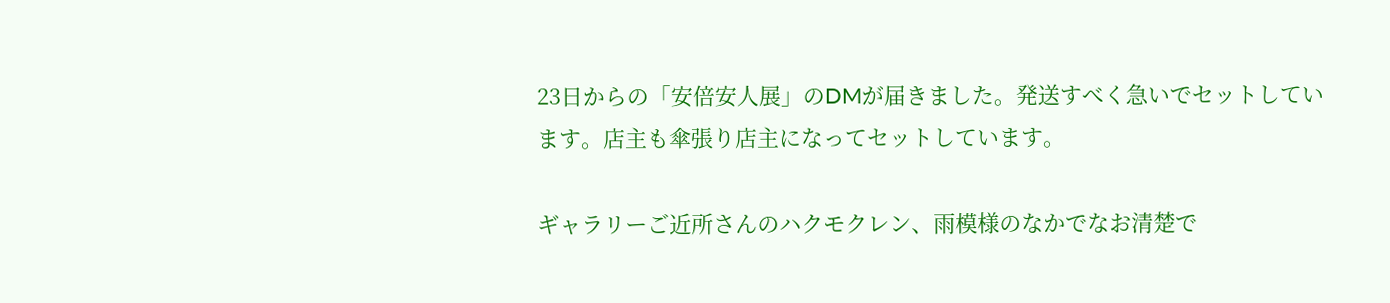23日からの「安倍安人展」のDMが届きました。発送すべく急いでセットしています。店主も傘張り店主になってセットしています。

ギャラリーご近所さんのハクモクレン、雨模様のなかでなお清楚で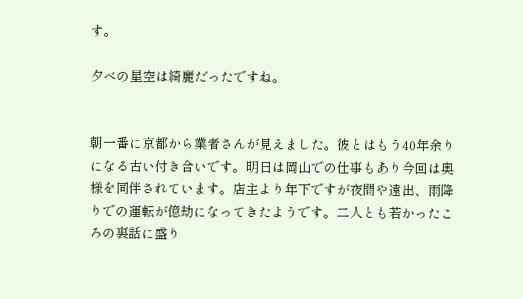す。

夕べの星空は綺麗だったですね。


朝一番に京都から業者さんが見えました。彼とはもう40年余りになる古い付き合いです。明日は岡山での仕事もあり今回は奥様を同伴されています。店主より年下ですが夜間や遠出、雨降りでの運転が億劫になってきたようです。二人とも若かったころの裏話に盛り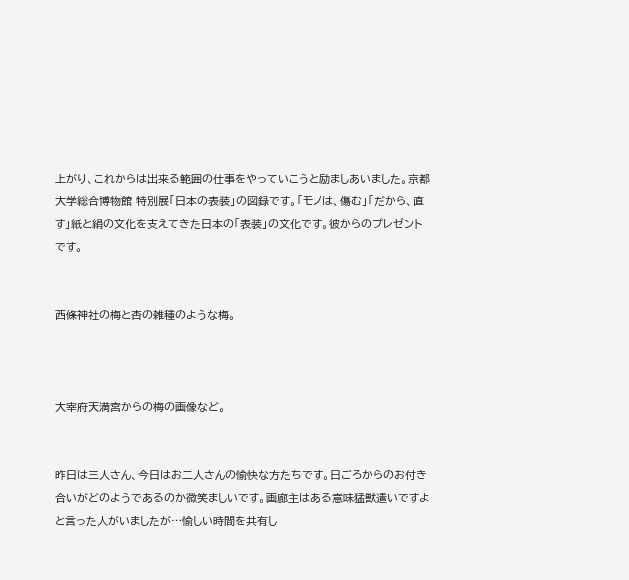上がり、これからは出来る範囲の仕事をやっていこうと励ましあいました。京都大学総合博物館 特別展「日本の表装」の図録です。「モノは、傷む」「だから、直す」紙と絹の文化を支えてきた日本の「表装」の文化です。彼からのプレゼントです。


西條神社の梅と杏の雑種のような梅。



大宰府天満宮からの梅の画像など。


昨日は三人さん、今日はお二人さんの愉快な方たちです。日ごろからのお付き合いがどのようであるのか微笑ましいです。画廊主はある意味猛獣遣いですよと言った人がいましたが…愉しい時間を共有し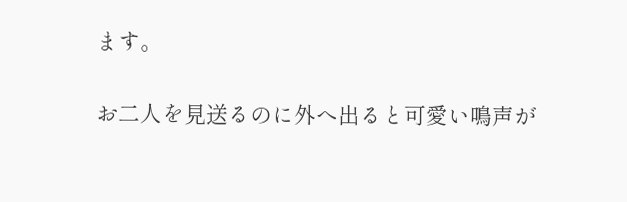ます。


お二人を見送るのに外へ出ると可愛い鳴声が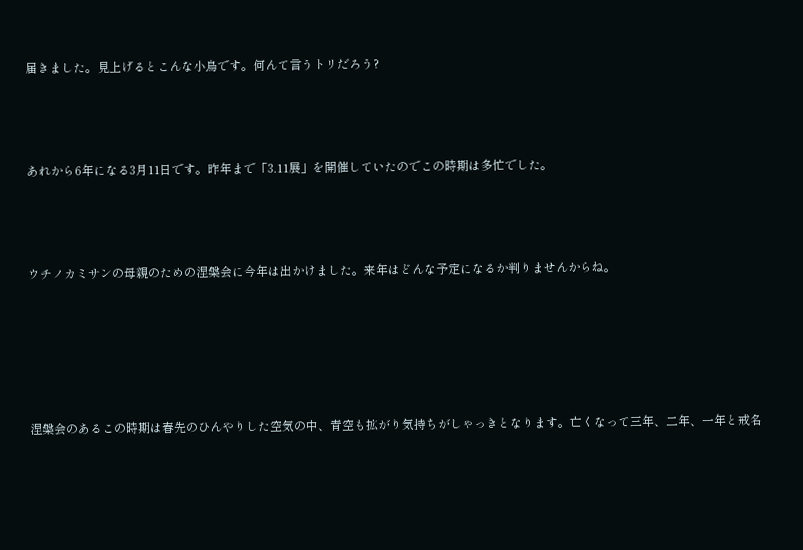届きました。見上げるとこんな小鳥です。何んて言うトリだろう?



あれから6年になる3月11日です。昨年まで「3.11展」を開催していたのでこの時期は多忙でした。



ウチノカミサンの母親のための涅槃会に今年は出かけました。来年はどんな予定になるか判りませんからね。





涅槃会のあるこの時期は春先のひんやりした空気の中、青空も拡がり気持ちがしゃっきとなります。亡くなって三年、二年、一年と戒名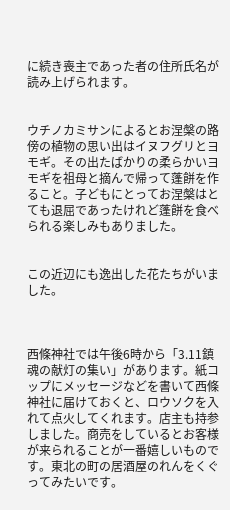に続き喪主であった者の住所氏名が読み上げられます。


ウチノカミサンによるとお涅槃の路傍の植物の思い出はイヌフグリとヨモギ。その出たばかりの柔らかいヨモギを祖母と摘んで帰って蓬餅を作ること。子どもにとってお涅槃はとても退屈であったけれど蓬餅を食べられる楽しみもありました。


この近辺にも逸出した花たちがいました。



西條神社では午後6時から「3.11鎮魂の献灯の集い」があります。紙コップにメッセージなどを書いて西條神社に届けておくと、ロウソクを入れて点火してくれます。店主も持参しました。商売をしているとお客様が来られることが一番嬉しいものです。東北の町の居酒屋のれんをくぐってみたいです。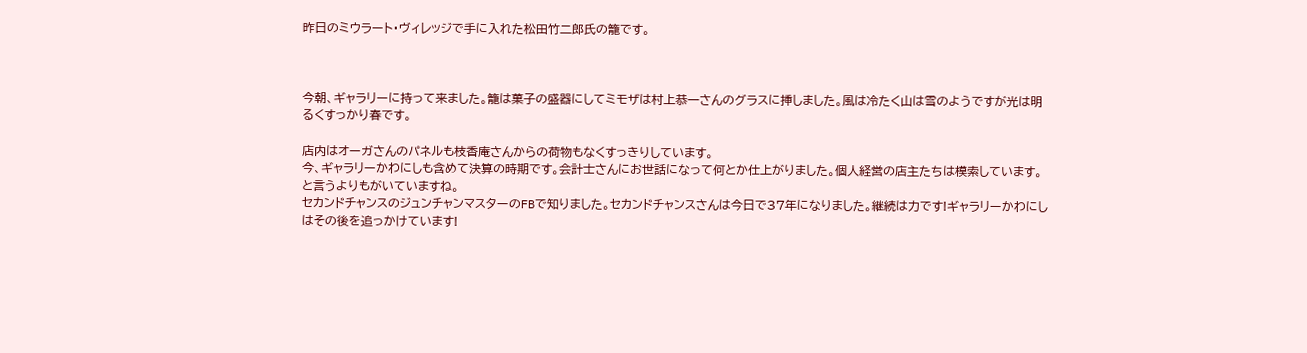昨日のミウラート・ヴィレッジで手に入れた松田竹二郎氏の籠です。



今朝、ギャラリーに持って来ました。籠は菓子の盛器にしてミモザは村上恭一さんのグラスに挿しました。風は冷たく山は雪のようですが光は明るくすっかり春です。

店内はオーガさんのパネルも枝香庵さんからの荷物もなくすっきりしています。
今、ギャラリーかわにしも含めて決算の時期です。会計士さんにお世話になって何とか仕上がりました。個人経営の店主たちは模索しています。と言うよりもがいていますね。
セカンドチャンスのジュンチャンマスターのFBで知りました。セカンドチャンスさんは今日で37年になりました。継続は力です!ギャラリーかわにしはその後を追っかけています!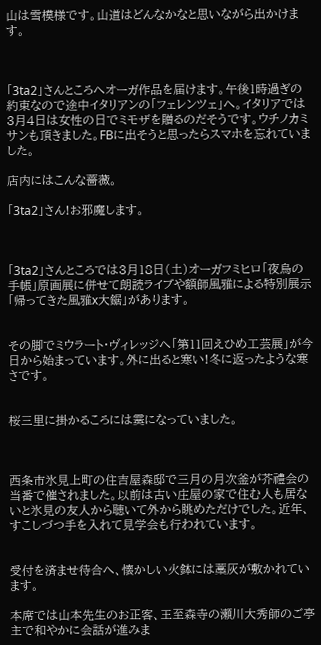山は雪模様です。山道はどんなかなと思いながら出かけます。



「3ta2」さんところへオーガ作品を届けます。午後1時過ぎの約束なので途中イタリアンの「フェレンツェ」へ。イタリアでは3月4日は女性の日でミモザを贈るのだそうです。ウチノカミサンも頂きました。FBに出そうと思ったらスマホを忘れていました。

店内にはこんな薔薇。

「3ta2」さん!お邪魔します。



「3ta2」さんところでは3月18日(土)オーガフミヒロ「夜烏の手帳」原画展に併せて朗読ライブや額師風雅による特別展示「帰ってきた風雅x大鋸」があります。


その脚でミウラート・ヴィレッジへ「第11回えひめ工芸展」が今日から始まっています。外に出ると寒い!冬に返ったような寒さです。


桜三里に掛かるころには霙になっていました。



西条市氷見上町の住吉屋森邸で三月の月次釜が芥禮会の当番で催されました。以前は古い庄屋の家で住む人も居ないと氷見の友人から聴いて外から眺めただけでした。近年、すこしづつ手を入れて見学会も行われています。


受付を済ませ待合へ、懐かしい火鉢には藁灰が敷かれています。

本席では山本先生のお正客、王至森寺の瀬川大秀師のご亭主で和やかに会話が進みま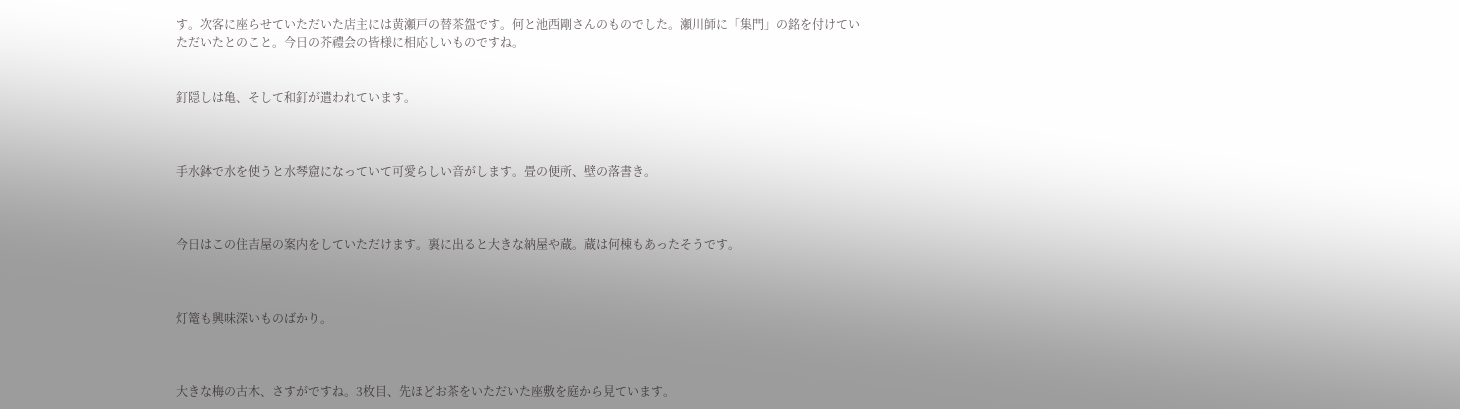す。次客に座らせていただいた店主には黄瀬戸の替茶盌です。何と池西剛さんのものでした。瀬川師に「集門」の銘を付けていただいたとのこと。今日の芥禮会の皆様に相応しいものですね。


釘隠しは亀、そして和釘が遣われています。



手水鉢で水を使うと水琴窟になっていて可愛らしい音がします。畳の便所、壁の落書き。



今日はこの住吉屋の案内をしていただけます。裏に出ると大きな納屋や蔵。蔵は何棟もあったそうです。



灯篭も興味深いものばかり。



大きな梅の古木、さすがですね。3枚目、先ほどお茶をいただいた座敷を庭から見ています。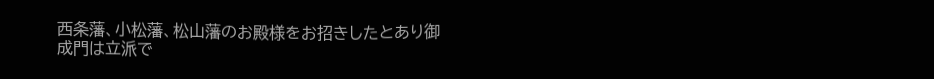西条藩、小松藩、松山藩のお殿様をお招きしたとあり御成門は立派で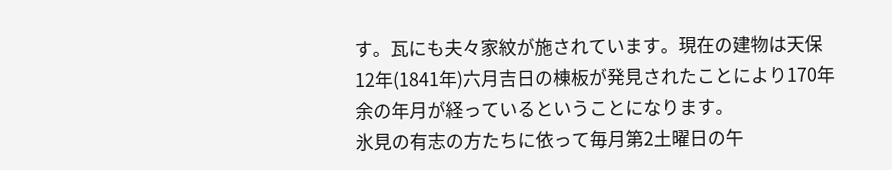す。瓦にも夫々家紋が施されています。現在の建物は天保12年(1841年)六月吉日の棟板が発見されたことにより170年余の年月が経っているということになります。
氷見の有志の方たちに依って毎月第2土曜日の午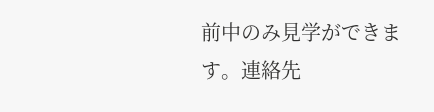前中のみ見学ができます。連絡先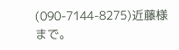(090-7144-8275)近藤様まで。